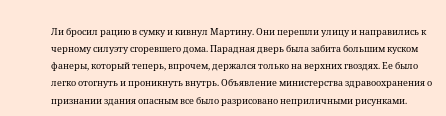Ли бросил рацию в сумку и кивнул Мартину. Они перешли улицу и направились к черному силуэту сгоревшего дома. Парадная дверь была забита большим куском фанеры, который теперь, впрочем, держался только на верхних гвоздях. Ее было легко отогнуть и проникнуть внутрь. Объявление министерства здравоохранения о признании здания опасным все было разрисовано неприличными рисунками.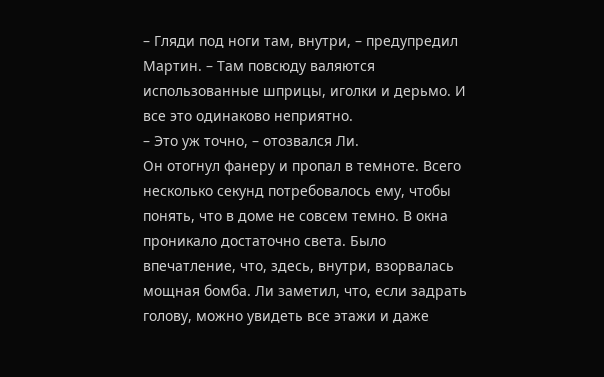– Гляди под ноги там, внутри, – предупредил Мартин. – Там повсюду валяются использованные шприцы, иголки и дерьмо. И все это одинаково неприятно.
– Это уж точно, – отозвался Ли.
Он отогнул фанеру и пропал в темноте. Всего несколько секунд потребовалось ему, чтобы понять, что в доме не совсем темно. В окна проникало достаточно света. Было впечатление, что, здесь, внутри, взорвалась мощная бомба. Ли заметил, что, если задрать голову, можно увидеть все этажи и даже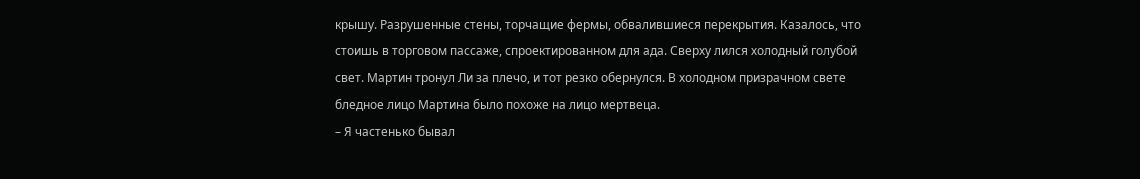крышу. Разрушенные стены, торчащие фермы, обвалившиеся перекрытия. Казалось, что стоишь в торговом пассаже, спроектированном для ада. Сверху лился холодный голубой свет. Мартин тронул Ли за плечо, и тот резко обернулся. В холодном призрачном свете бледное лицо Мартина было похоже на лицо мертвеца.
– Я частенько бывал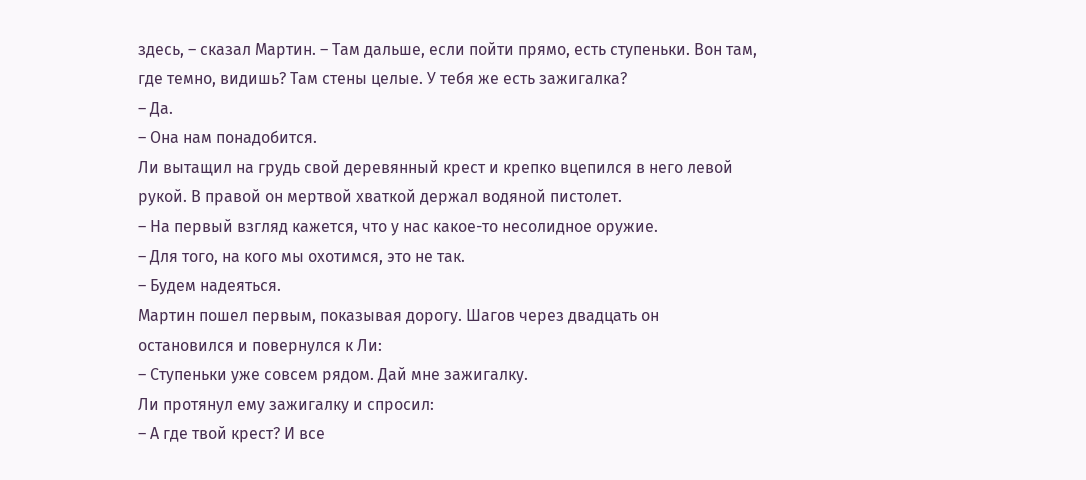здесь, – сказал Мартин. – Там дальше, если пойти прямо, есть ступеньки. Вон там, где темно, видишь? Там стены целые. У тебя же есть зажигалка?
– Да.
– Она нам понадобится.
Ли вытащил на грудь свой деревянный крест и крепко вцепился в него левой рукой. В правой он мертвой хваткой держал водяной пистолет.
– На первый взгляд кажется, что у нас какое-то несолидное оружие.
– Для того, на кого мы охотимся, это не так.
– Будем надеяться.
Мартин пошел первым, показывая дорогу. Шагов через двадцать он остановился и повернулся к Ли:
– Ступеньки уже совсем рядом. Дай мне зажигалку.
Ли протянул ему зажигалку и спросил:
– А где твой крест? И все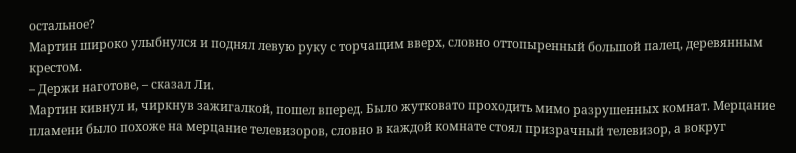остальное?
Мартин широко улыбнулся и поднял левую руку с торчащим вверх, словно оттопыренный большой палец, деревянным крестом.
– Держи наготове, – сказал Ли.
Мартин кивнул и, чиркнув зажигалкой, пошел вперед. Было жутковато проходить мимо разрушенных комнат. Мерцание пламени было похоже на мерцание телевизоров, словно в каждой комнате стоял призрачный телевизор, а вокруг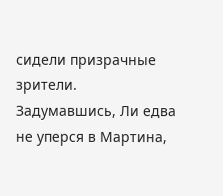сидели призрачные зрители. Задумавшись, Ли едва не уперся в Мартина,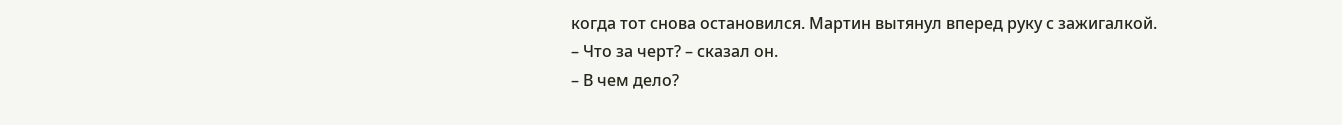когда тот снова остановился. Мартин вытянул вперед руку с зажигалкой.
– Что за черт? – сказал он.
– В чем дело?